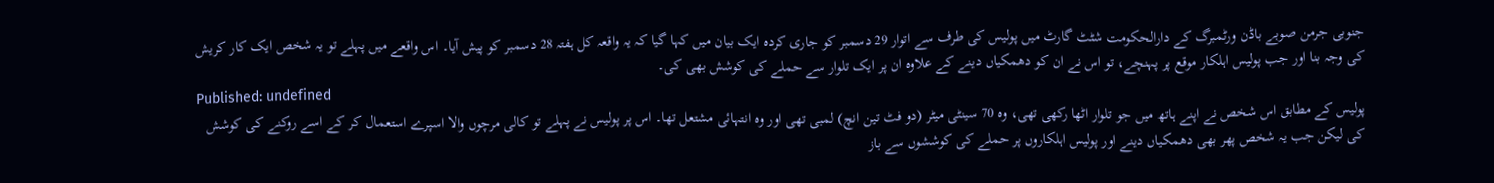جنوبی جرمن صوبے باڈن ورٹمبرگ کے دارالحکومت شٹٹ گارٹ میں پولیس کی طرف سے اتوار 29 دسمبر کو جاری کردہ ایک بیان میں کہا گیا کہ یہ واقعہ کل ہفتہ 28 دسمبر کو پیش آیا۔ اس واقعے میں پہلے تو یہ شخص ایک کار کریش کی وجہ بنا اور جب پولیس اہلکار موقع پر پہنچے، تو اس نے ان کو دھمکیاں دینے کے علاوہ ان پر ایک تلوار سے حملے کی کوشش بھی کی۔
Published: undefined
پولیس کے مطابق اس شخص نے اپنے ہاتھ میں جو تلوار اٹھا رکھی تھی، وہ 70 سینٹی میٹر (دو فٹ تین انچ) لمبی تھی اور وہ انتہائی مشتعل تھا۔ اس پر پولیس نے پہلے تو کالی مرچوں والا اسپرے استعمال کر کے اسے روکنے کی کوشش کی لیکن جب یہ شخص پھر بھی دھمکیاں دینے اور پولیس اہلکاروں پر حملے کی کوششوں سے باز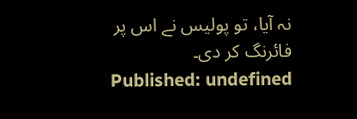نہ آیا، تو پولیس نے اس پر فائرنگ کر دی۔
Published: undefined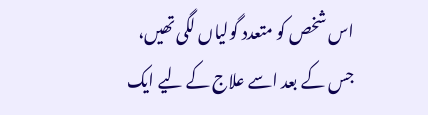اس شخص کو متعدد گولیاں لگی تھیں، جس کے بعد اسے علاج کے لیے ایک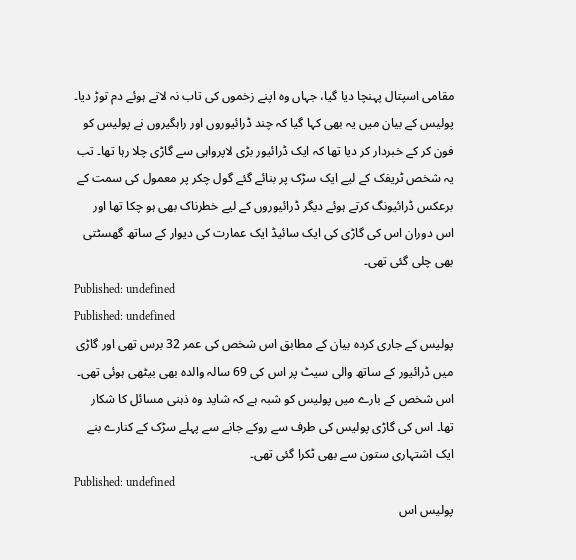مقامی اسپتال پہنچا دیا گیا، جہاں وہ اپنے زخموں کی تاب نہ لاتے ہوئے دم توڑ دیا۔ پولیس کے بیان میں یہ بھی کہا گیا کہ چند ڈرائیوروں اور راہگیروں نے پولیس کو فون کر کے خبردار کر دیا تھا کہ ایک ڈرائیور بڑی لاپرواہی سے گاڑی چلا رہا تھا۔ تب یہ شخص ٹریفک کے لیے ایک سڑک پر بنائے گئے گول چکر پر معمول کی سمت کے برعکس ڈرائیونگ کرتے ہوئے دیگر ڈرائیوروں کے لیے خطرناک بھی ہو چکا تھا اور اس دوران اس کی گاڑی کی ایک سائیڈ ایک عمارت کی دیوار کے ساتھ گھسٹتی بھی چلی گئی تھی۔
Published: undefined
Published: undefined
پولیس کے جاری کردہ بیان کے مطابق اس شخص کی عمر 32 برس تھی اور گاڑی میں ڈرائیور کے ساتھ والی سیٹ پر اس کی 69 سالہ والدہ بھی بیٹھی ہوئی تھی۔ اس شخص کے بارے میں پولیس کو شبہ ہے کہ شاید وہ ذہنی مسائل کا شکار تھا۔ اس کی گاڑی پولیس کی طرف سے روکے جانے سے پہلے سڑک کے کنارے بنے ایک اشتہاری ستون سے بھی ٹکرا گئی تھی۔
Published: undefined
پولیس اس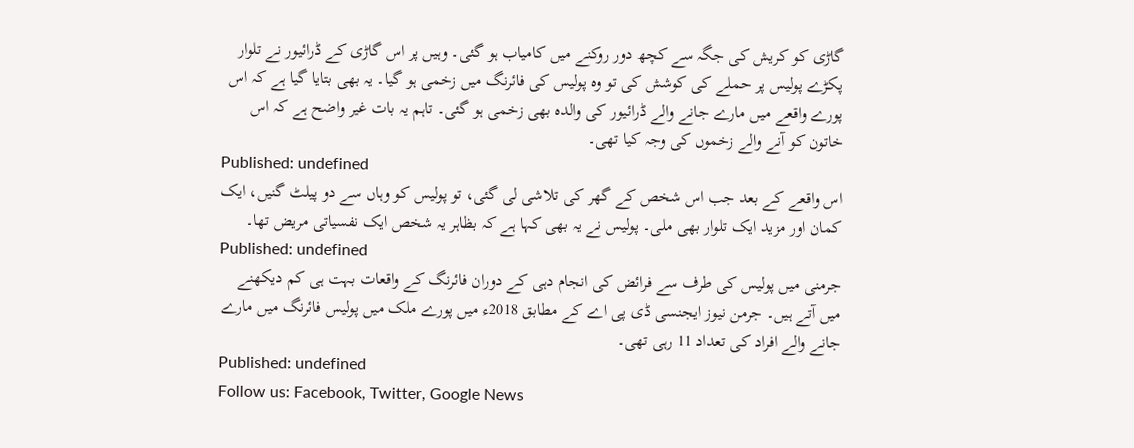گاڑی کو کریش کی جگہ سے کچھ دور روکنے میں کامیاب ہو گئی۔ وہیں پر اس گاڑی کے ڈرائیور نے تلوار پکڑے پولیس پر حملے کی کوشش کی تو وہ پولیس کی فائرنگ میں زخمی ہو گیا۔ یہ بھی بتایا گیا ہے کہ اس پورے واقعے میں مارے جانے والے ڈرائیور کی والدہ بھی زخمی ہو گئی۔ تاہم یہ بات غیر واضح ہے کہ اس خاتون کو آنے والے زخموں کی وجہ کیا تھی۔
Published: undefined
اس واقعے کے بعد جب اس شخص کے گھر کی تلاشی لی گئی، تو پولیس کو وہاں سے دو پیلٹ گنیں، ایک کمان اور مزید ایک تلوار بھی ملی۔ پولیس نے یہ بھی کہا ہے کہ بظاہر یہ شخص ایک نفسیاتی مریض تھا۔
Published: undefined
جرمنی میں پولیس کی طرف سے فرائض کی انجام دہی کے دوران فائرنگ کے واقعات بہت ہی کم دیکھنے میں آتے ہیں۔ جرمن نیوز ایجنسی ڈی پی اے کے مطابق 2018ء میں پورے ملک میں پولیس فائرنگ میں مارے جانے والے افراد کی تعداد 11 رہی تھی۔
Published: undefined
Follow us: Facebook, Twitter, Google News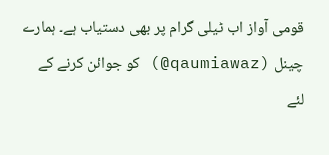قومی آواز اب ٹیلی گرام پر بھی دستیاب ہے۔ ہمارے چینل (qaumiawaz@) کو جوائن کرنے کے لئے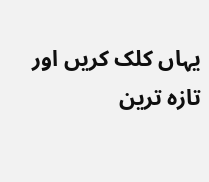یہاں کلک کریں اور تازہ ترین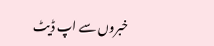خبروں سے اپ ڈیٹ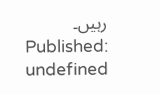رہیں۔
Published: undefined